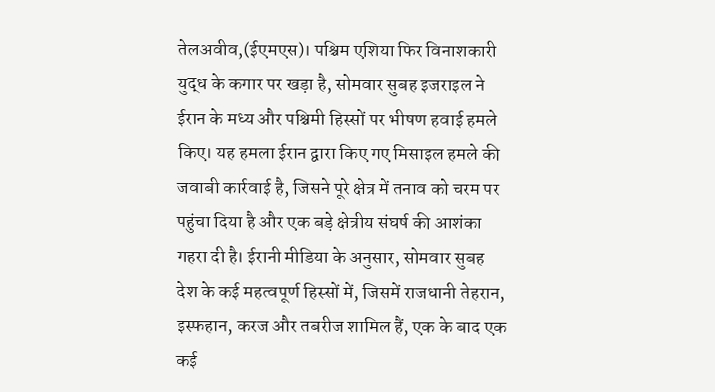तेलअवीव,(ईएमएस)। पश्चिम एशिया फिर विनाशकारी युद्ध के कगार पर खड़ा है, सोमवार सुबह इजराइल ने ईरान के मध्य और पश्चिमी हिस्सों पर भीषण हवाई हमले किए। यह हमला ईरान द्वारा किए गए मिसाइल हमले की जवाबी कार्रवाई है, जिसने पूरे क्षेत्र में तनाव को चरम पर पहुंचा दिया है और एक बड़े क्षेत्रीय संघर्ष की आशंका गहरा दी है। ईरानी मीडिया के अनुसार, सोमवार सुबह देश के कई महत्वपूर्ण हिस्सों में, जिसमें राजधानी तेहरान, इस्फहान, करज और तबरीज शामिल हैं, एक के बाद एक कई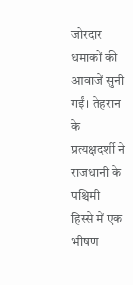जोरदार धमाकों की आवाजें सुनी गईं। तेहरान के प्रत्यक्षदर्शी ने राजधानी के पश्चिमी हिस्से में एक भीषण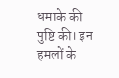धमाके की पुष्टि की। इन हमलों के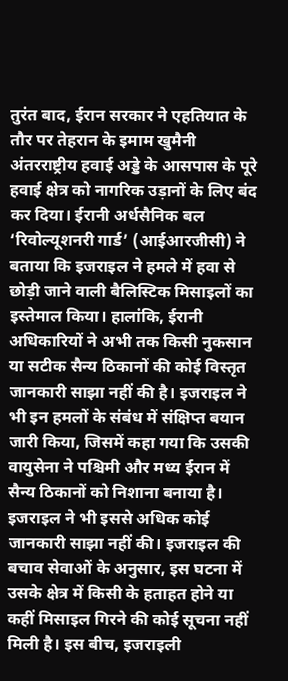तुरंत बाद, ईरान सरकार ने एहतियात के तौर पर तेहरान के इमाम खुमैनी अंतरराष्ट्रीय हवाई अड्डे के आसपास के पूरे हवाई क्षेत्र को नागरिक उड़ानों के लिए बंद कर दिया। ईरानी अर्धसैनिक बल ‘रिवोल्यूशनरी गार्ड’ (आईआरजीसी) ने बताया कि इजराइल ने हमले में हवा से छोड़ी जाने वाली बैलिस्टिक मिसाइलों का इस्तेमाल किया। हालांकि, ईरानी अधिकारियों ने अभी तक किसी नुकसान या सटीक सैन्य ठिकानों की कोई विस्तृत जानकारी साझा नहीं की है। इजराइल ने भी इन हमलों के संबंध में संक्षिप्त बयान जारी किया, जिसमें कहा गया कि उसकी वायुसेना ने पश्चिमी और मध्य ईरान में सैन्य ठिकानों को निशाना बनाया है। इजराइल ने भी इससे अधिक कोई जानकारी साझा नहीं की। इजराइल की बचाव सेवाओं के अनुसार, इस घटना में उसके क्षेत्र में किसी के हताहत होने या कहीं मिसाइल गिरने की कोई सूचना नहीं मिली है। इस बीच, इजराइली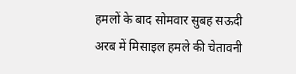हमलों के बाद सोमवार सुबह सऊदी अरब में मिसाइल हमले की चेतावनी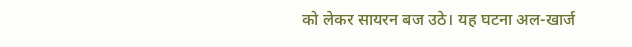को लेकर सायरन बज उठे। यह घटना अल-खार्ज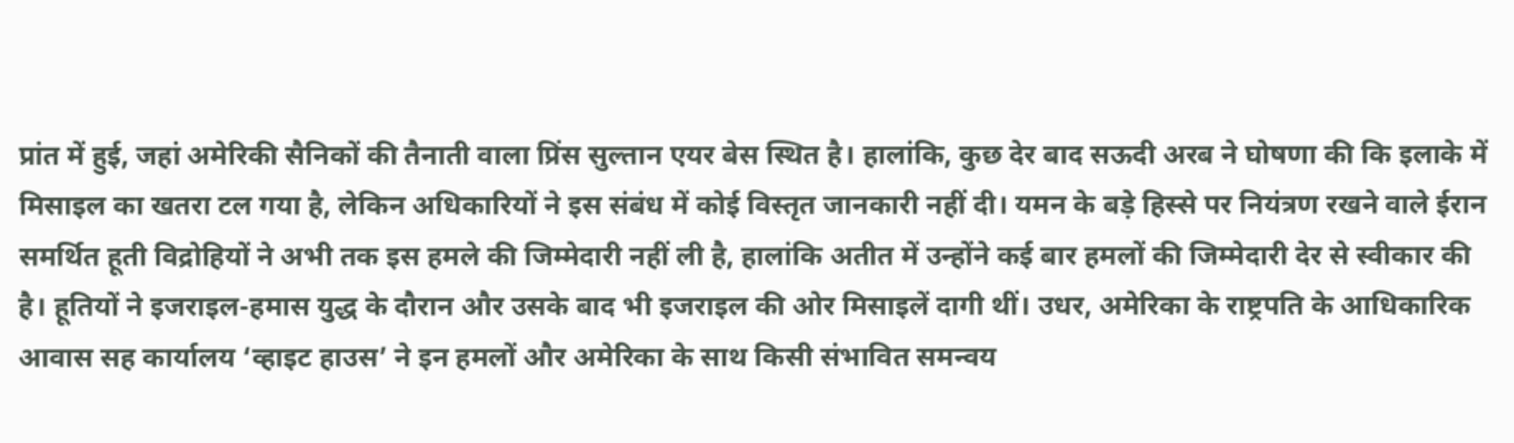प्रांत में हुई, जहां अमेरिकी सैनिकों की तैनाती वाला प्रिंस सुल्तान एयर बेस स्थित है। हालांकि, कुछ देर बाद सऊदी अरब ने घोषणा की कि इलाके में मिसाइल का खतरा टल गया है, लेकिन अधिकारियों ने इस संबंध में कोई विस्तृत जानकारी नहीं दी। यमन के बड़े हिस्से पर नियंत्रण रखने वाले ईरान समर्थित हूती विद्रोहियों ने अभी तक इस हमले की जिम्मेदारी नहीं ली है, हालांकि अतीत में उन्होंने कई बार हमलों की जिम्मेदारी देर से स्वीकार की है। हूतियों ने इजराइल-हमास युद्ध के दौरान और उसके बाद भी इजराइल की ओर मिसाइलें दागी थीं। उधर, अमेरिका के राष्ट्रपति के आधिकारिक आवास सह कार्यालय ‘व्हाइट हाउस’ ने इन हमलों और अमेरिका के साथ किसी संभावित समन्वय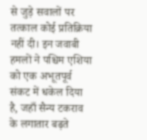से जुड़े सवालों पर तत्काल कोई प्रतिक्रिया नहीं दी। इन जवाबी हमलों ने पश्चिम एशिया को एक अभूतपूर्व संकट में धकेल दिया है, जहाँ सैन्य टकराव के लगातार बढ़ते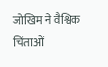जोखिम ने वैश्विक चिंताओं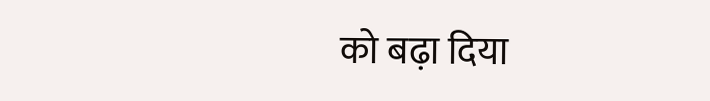को बढ़ा दिया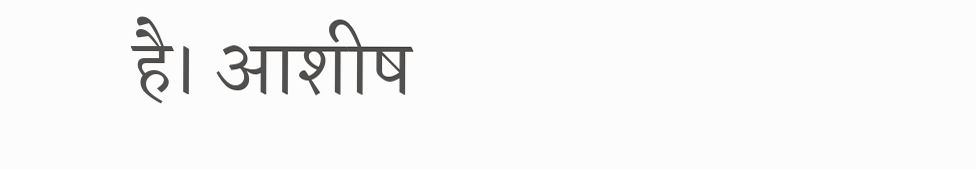है। आशीष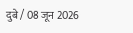दुबे / 08 जून 2026